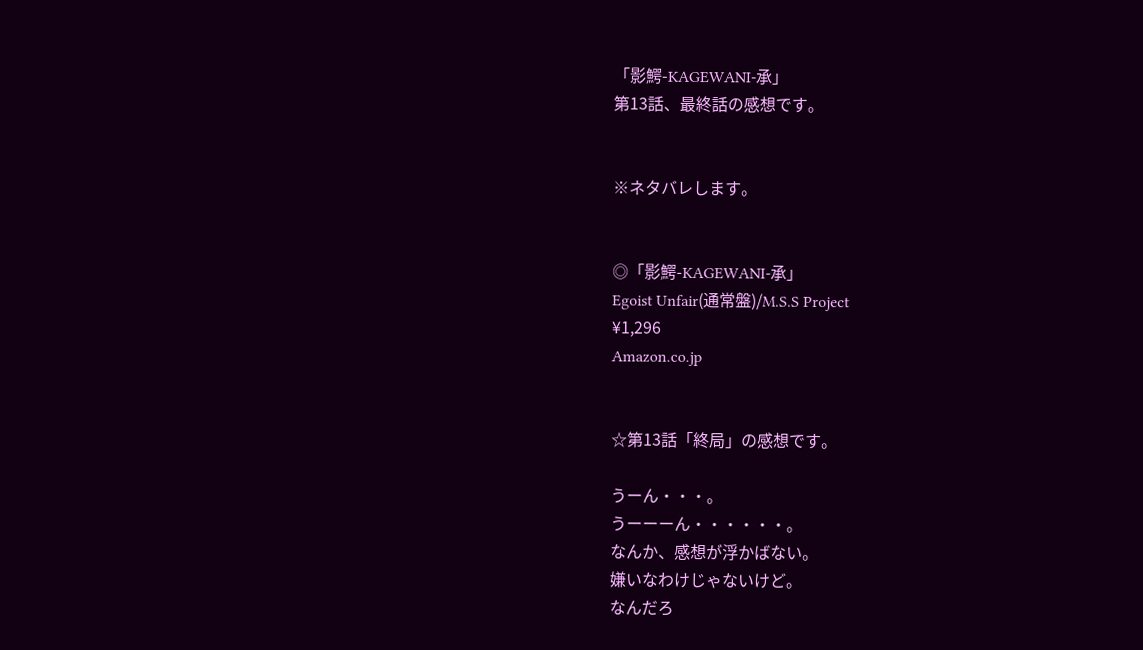「影鰐-KAGEWANI-承」
第13話、最終話の感想です。


※ネタバレします。


◎「影鰐-KAGEWANI-承」
Egoist Unfair(通常盤)/M.S.S Project
¥1,296
Amazon.co.jp


☆第13話「終局」の感想です。

うーん・・・。
うーーーん・・・・・・。
なんか、感想が浮かばない。
嫌いなわけじゃないけど。
なんだろ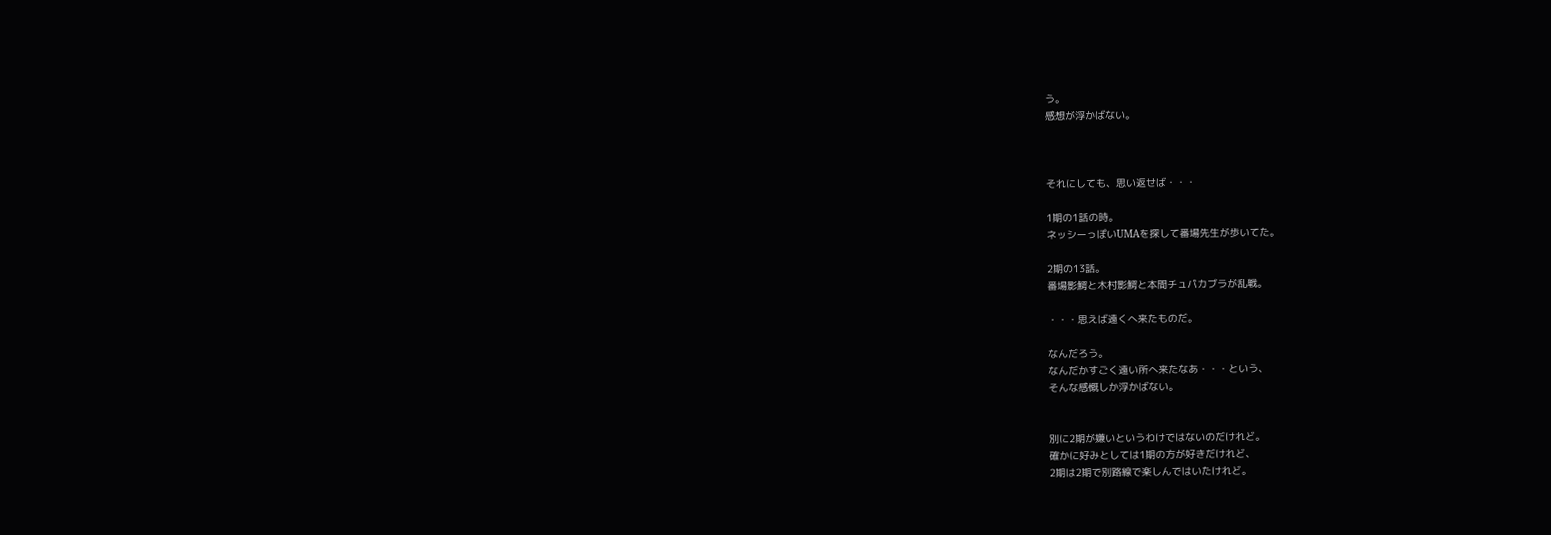う。
感想が浮かばない。



それにしても、思い返せば・・・

1期の1話の時。
ネッシーっぽいUMAを探して番場先生が歩いてた。

2期の13話。
番場影鰐と木村影鰐と本間チュパカブラが乱戦。

・・・思えば遠くへ来たものだ。

なんだろう。
なんだかすごく遠い所へ来たなあ・・・という、
そんな感慨しか浮かばない。


別に2期が嫌いというわけではないのだけれど。
確かに好みとしては1期の方が好きだけれど、
2期は2期で別路線で楽しんではいたけれど。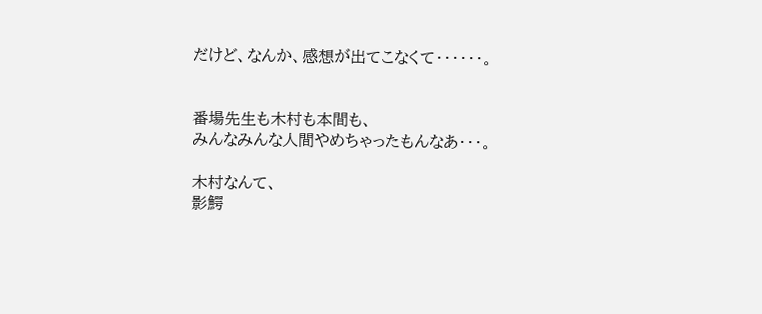だけど、なんか、感想が出てこなくて・・・・・・。


番場先生も木村も本間も、
みんなみんな人間やめちゃったもんなあ・・・。

木村なんて、
影鰐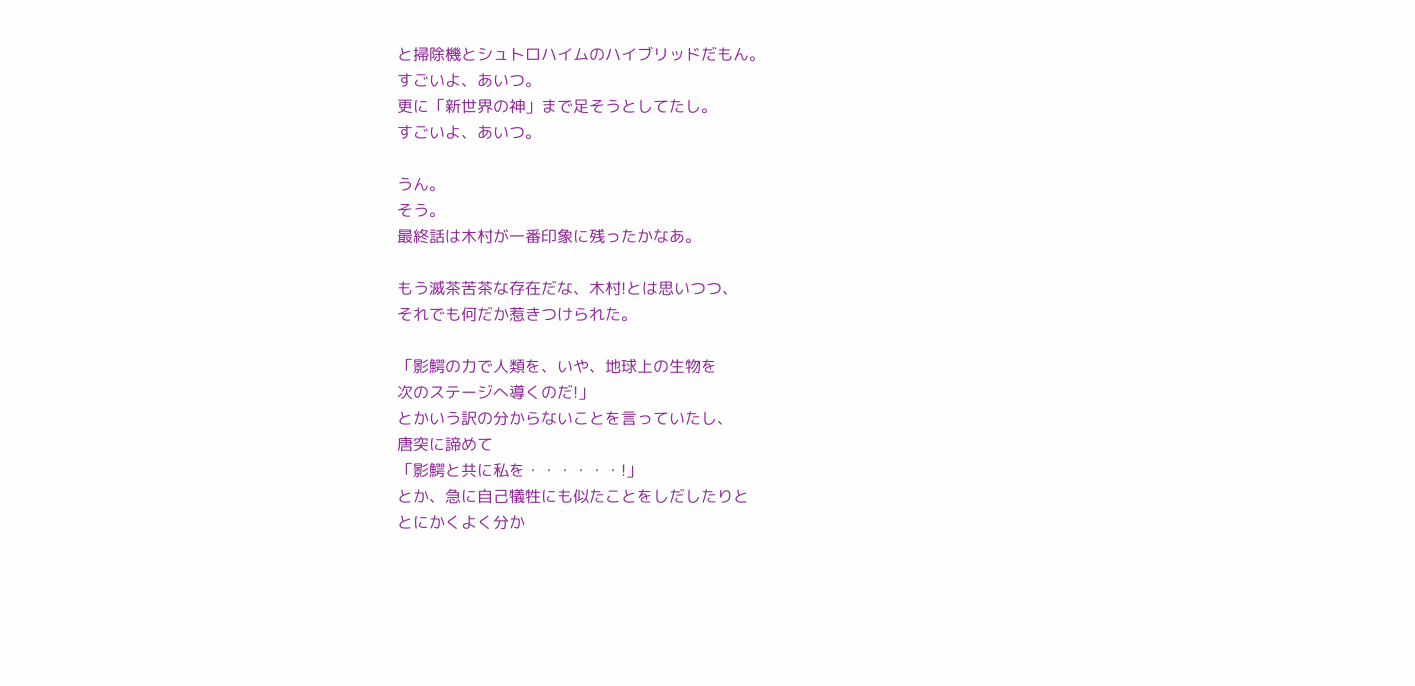と掃除機とシュトロハイムのハイブリッドだもん。
すごいよ、あいつ。
更に「新世界の神」まで足そうとしてたし。
すごいよ、あいつ。

うん。
そう。
最終話は木村が一番印象に残ったかなあ。

もう滅茶苦茶な存在だな、木村!とは思いつつ、
それでも何だか惹きつけられた。

「影鰐の力で人類を、いや、地球上の生物を
次のステージへ導くのだ!」
とかいう訳の分からないことを言っていたし、
唐突に諦めて
「影鰐と共に私を・・・・・・!」
とか、急に自己犠牲にも似たことをしだしたりと
とにかくよく分か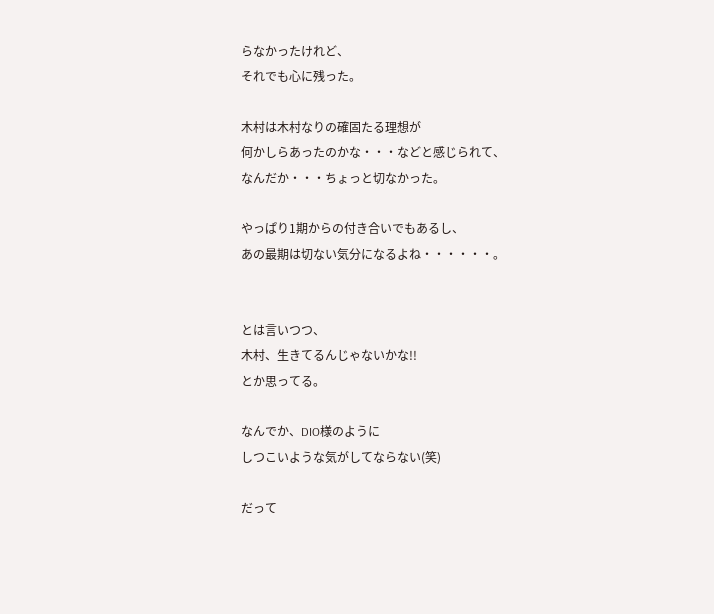らなかったけれど、
それでも心に残った。

木村は木村なりの確固たる理想が
何かしらあったのかな・・・などと感じられて、
なんだか・・・ちょっと切なかった。

やっぱり1期からの付き合いでもあるし、
あの最期は切ない気分になるよね・・・・・・。


とは言いつつ、
木村、生きてるんじゃないかな!!
とか思ってる。

なんでか、DIO様のように
しつこいような気がしてならない(笑)

だって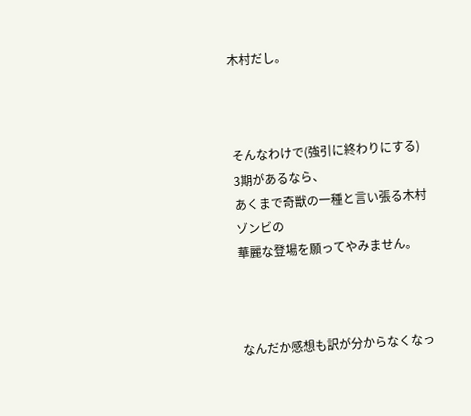木村だし。



そんなわけで(強引に終わりにする)
3期があるなら、
あくまで奇獣の一種と言い張る木村ゾンビの
華麗な登場を願ってやみません。



なんだか感想も訳が分からなくなっ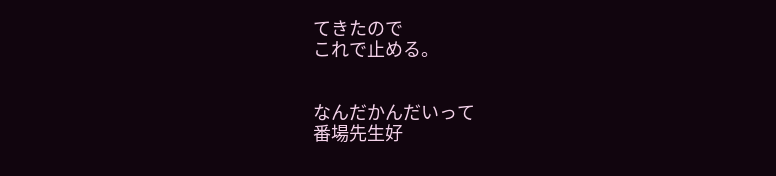てきたので
これで止める。


なんだかんだいって
番場先生好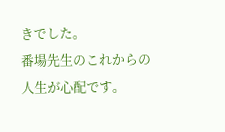きでした。
番場先生のこれからの人生が心配です。